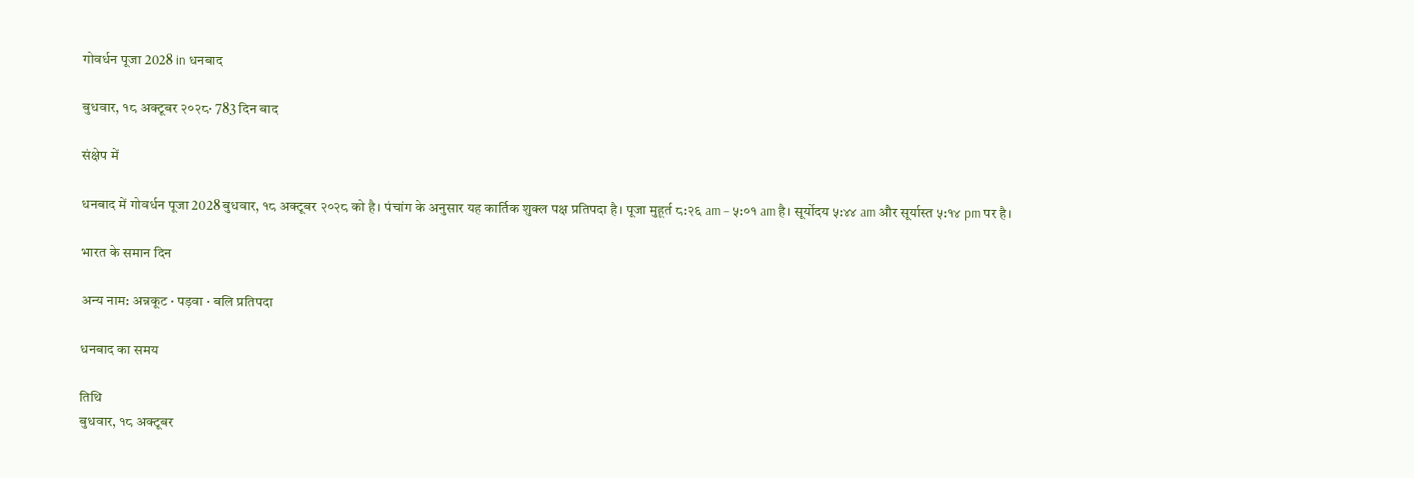गोवर्धन पूजा 2028 in धनबाद

बुधवार, १८ अक्टूबर २०२८· 783 दिन बाद

संक्षेप में

धनबाद में गोवर्धन पूजा 2028 बुधवार, १८ अक्टूबर २०२८ को है। पंचांग के अनुसार यह कार्तिक शुक्ल पक्ष प्रतिपदा है। पूजा मुहूर्त ८:२६ am – ५:०१ am है। सूर्योदय ५:४४ am और सूर्यास्त ५:१४ pm पर है।

भारत के समान दिन

अन्य नाम: अन्नकूट · पड़वा · बलि प्रतिपदा

धनबाद का समय

तिथि
बुधवार, १८ अक्टूबर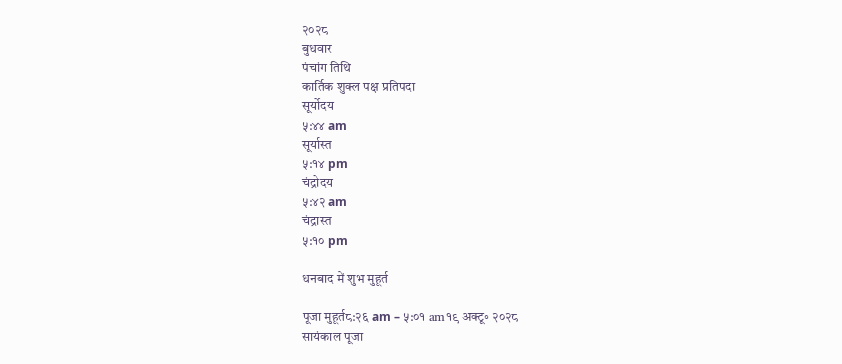२०२८
बुधवार
पंचांग तिथि
कार्तिक शुक्ल पक्ष प्रतिपदा
सूर्योदय
५:४४ am
सूर्यास्त
५:१४ pm
चंद्रोदय
५:४२ am
चंद्रास्त
५:१० pm

धनबाद में शुभ मुहूर्त

पूजा मुहूर्त८:२६ am – ५:०१ am१९ अक्टू॰ २०२८
सायंकाल पूजा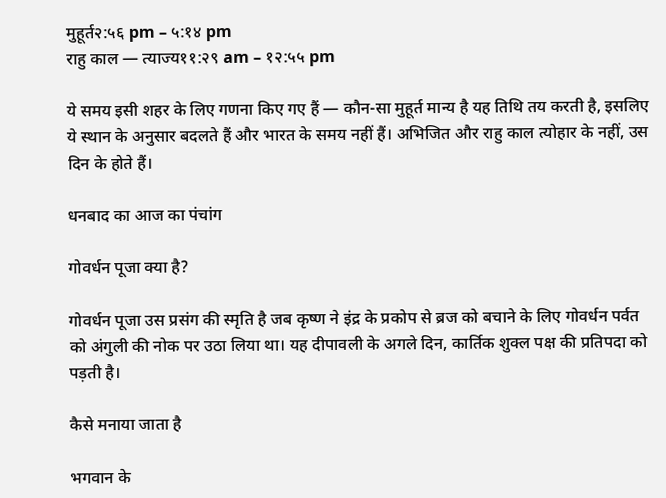मुहूर्त२:५६ pm – ५:१४ pm
राहु काल — त्याज्य११:२९ am – १२:५५ pm

ये समय इसी शहर के लिए गणना किए गए हैं — कौन-सा मुहूर्त मान्य है यह तिथि तय करती है, इसलिए ये स्थान के अनुसार बदलते हैं और भारत के समय नहीं हैं। अभिजित और राहु काल त्योहार के नहीं, उस दिन के होते हैं।

धनबाद का आज का पंचांग

गोवर्धन पूजा क्या है?

गोवर्धन पूजा उस प्रसंग की स्मृति है जब कृष्ण ने इंद्र के प्रकोप से ब्रज को बचाने के लिए गोवर्धन पर्वत को अंगुली की नोक पर उठा लिया था। यह दीपावली के अगले दिन, कार्तिक शुक्ल पक्ष की प्रतिपदा को पड़ती है।

कैसे मनाया जाता है

भगवान के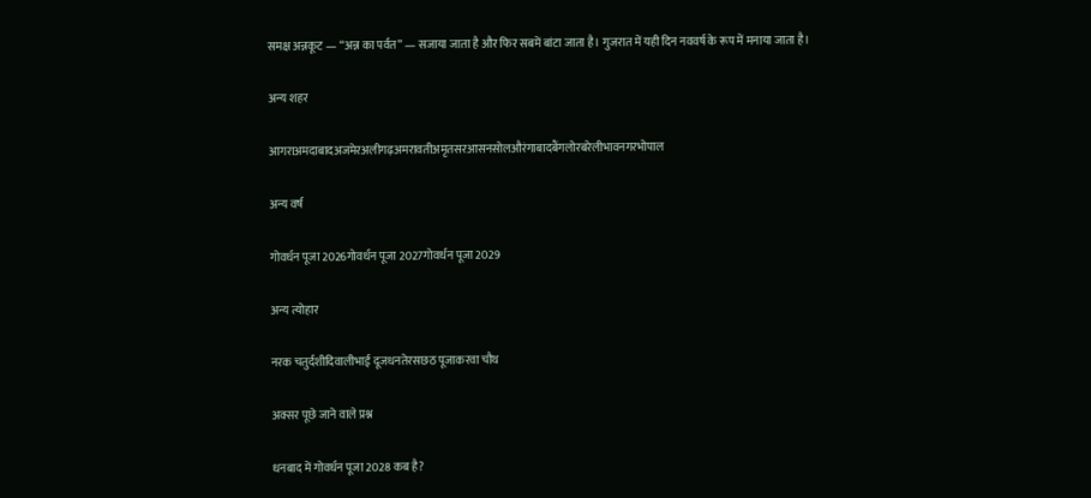समक्ष अन्नकूट — “अन्न का पर्वत” — सजाया जाता है और फिर सबमें बांटा जाता है। गुजरात में यही दिन नववर्ष के रूप में मनाया जाता है।

अन्य शहर

आगराअमदाबादअजमेरअलीगढ़अमरावतीअमृतसरआसनसोलऔरंगाबादबैंगलोरबरेलीभावनगरभोपाल

अन्य वर्ष

गोवर्धन पूजा 2026गोवर्धन पूजा 2027गोवर्धन पूजा 2029

अन्य त्योहार

नरक चतुर्दशीदिवालीभाई दूजधनतेरसछठ पूजाकरवा चौथ

अक्सर पूछे जाने वाले प्रश्न

धनबाद में गोवर्धन पूजा 2028 कब है?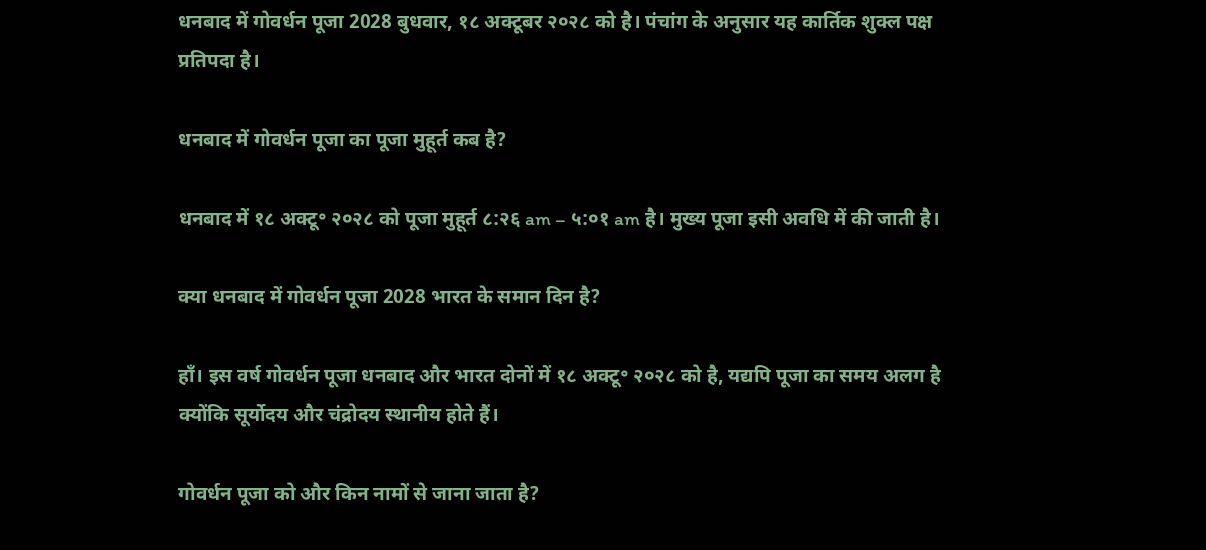धनबाद में गोवर्धन पूजा 2028 बुधवार, १८ अक्टूबर २०२८ को है। पंचांग के अनुसार यह कार्तिक शुक्ल पक्ष प्रतिपदा है।

धनबाद में गोवर्धन पूजा का पूजा मुहूर्त कब है?

धनबाद में १८ अक्टू॰ २०२८ को पूजा मुहूर्त ८:२६ am – ५:०१ am है। मुख्य पूजा इसी अवधि में की जाती है।

क्या धनबाद में गोवर्धन पूजा 2028 भारत के समान दिन है?

हाँ। इस वर्ष गोवर्धन पूजा धनबाद और भारत दोनों में १८ अक्टू॰ २०२८ को है, यद्यपि पूजा का समय अलग है क्योंकि सूर्योदय और चंद्रोदय स्थानीय होते हैं।

गोवर्धन पूजा को और किन नामों से जाना जाता है?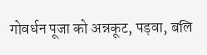गोवर्धन पूजा को अन्नकूट, पड़वा, बलि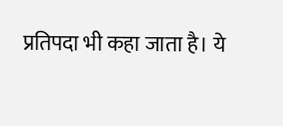प्रतिपदा भी कहा जाता है। ये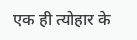एक ही त्योहार के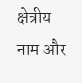क्षेत्रीय नाम और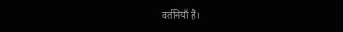वर्तनियाँ हैं।